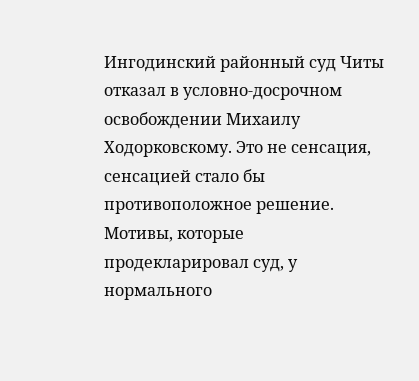Ингодинский районный суд Читы отказал в условно-досрочном освобождении Михаилу Ходорковскому. Это не сенсация, сенсацией стало бы противоположное решение. Мотивы, которые продекларировал суд, у нормального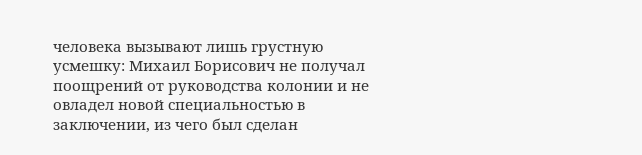человека вызывают лишь грустную усмешку: Михаил Борисович не получал поощрений от руководства колонии и не овладел новой специальностью в заключении, из чего был сделан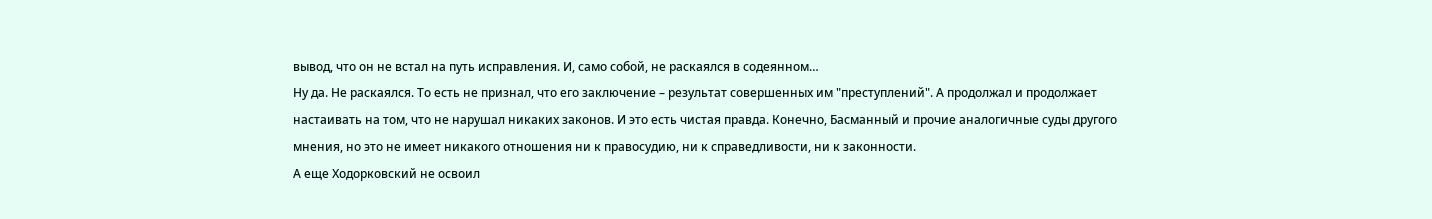вывод, что он не встал на путь исправления. И, само собой, не раскаялся в содеянном…
Ну да. Не раскаялся. То есть не признал, что его заключение – результат совершенных им "преступлений". А продолжал и продолжает настаивать на том, что не нарушал никаких законов. И это есть чистая правда. Конечно, Басманный и прочие аналогичные суды другого мнения, но это не имеет никакого отношения ни к правосудию, ни к справедливости, ни к законности.
А еще Ходорковский не освоил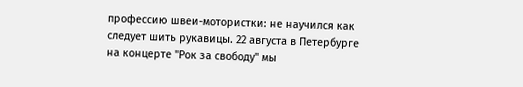профессию швеи-мотористки: не научился как следует шить рукавицы. 22 августа в Петербурге на концерте "Рок за свободу" мы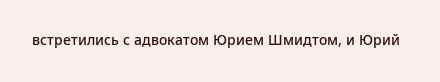встретились с адвокатом Юрием Шмидтом, и Юрий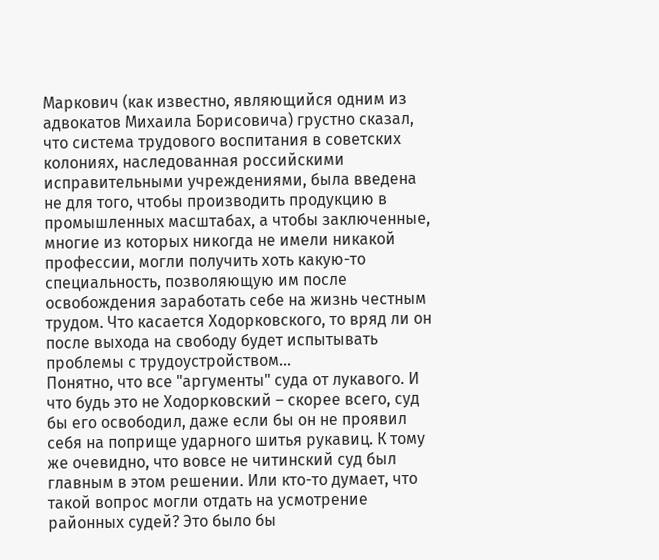Маркович (как известно, являющийся одним из адвокатов Михаила Борисовича) грустно сказал, что система трудового воспитания в советских колониях, наследованная российскими исправительными учреждениями, была введена не для того, чтобы производить продукцию в промышленных масштабах, а чтобы заключенные, многие из которых никогда не имели никакой профессии, могли получить хоть какую-то специальность, позволяющую им после освобождения заработать себе на жизнь честным трудом. Что касается Ходорковского, то вряд ли он после выхода на свободу будет испытывать проблемы с трудоустройством…
Понятно, что все "аргументы" суда от лукавого. И что будь это не Ходорковский – скорее всего, суд бы его освободил, даже если бы он не проявил себя на поприще ударного шитья рукавиц. К тому же очевидно, что вовсе не читинский суд был главным в этом решении. Или кто-то думает, что такой вопрос могли отдать на усмотрение районных судей? Это было бы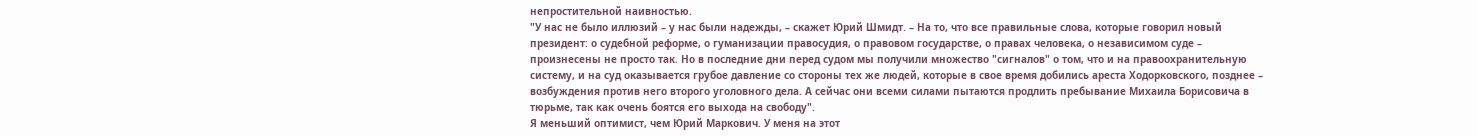непростительной наивностью.
"У нас не было иллюзий – у нас были надежды, – скажет Юрий Шмидт. – На то, что все правильные слова, которые говорил новый президент: о судебной реформе, о гуманизации правосудия, о правовом государстве, о правах человека, о независимом суде – произнесены не просто так. Но в последние дни перед судом мы получили множество "сигналов" о том, что и на правоохранительную систему, и на суд оказывается грубое давление со стороны тех же людей, которые в свое время добились ареста Ходорковского, позднее – возбуждения против него второго уголовного дела. А сейчас они всеми силами пытаются продлить пребывание Михаила Борисовича в тюрьме, так как очень боятся его выхода на свободу".
Я меньший оптимист, чем Юрий Маркович. У меня на этот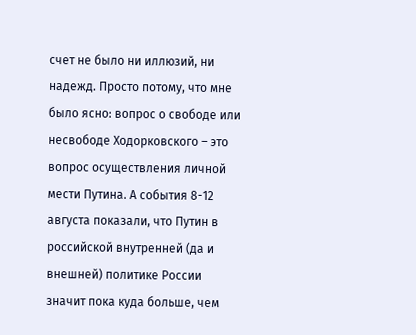счет не было ни иллюзий, ни надежд. Просто потому, что мне было ясно: вопрос о свободе или несвободе Ходорковского – это вопрос осуществления личной мести Путина. А события 8-12 августа показали, что Путин в российской внутренней (да и внешней) политике России значит пока куда больше, чем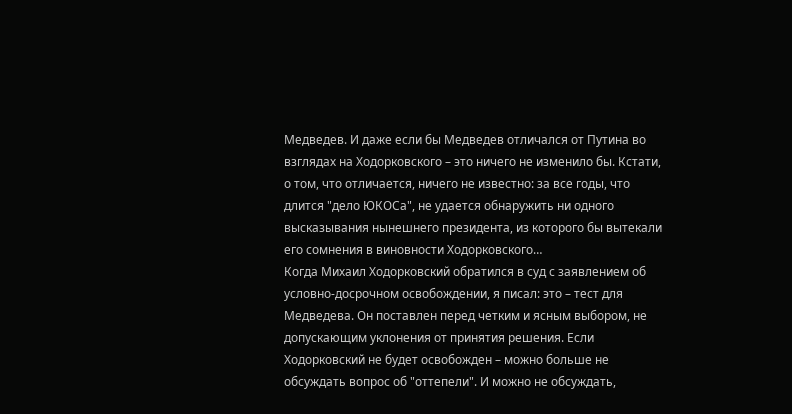Медведев. И даже если бы Медведев отличался от Путина во взглядах на Ходорковского – это ничего не изменило бы. Кстати, о том, что отличается, ничего не известно: за все годы, что длится "дело ЮКОСа", не удается обнаружить ни одного высказывания нынешнего президента, из которого бы вытекали его сомнения в виновности Ходорковского…
Когда Михаил Ходорковский обратился в суд с заявлением об условно-досрочном освобождении, я писал: это – тест для Медведева. Он поставлен перед четким и ясным выбором, не допускающим уклонения от принятия решения. Если Ходорковский не будет освобожден – можно больше не обсуждать вопрос об "оттепели". И можно не обсуждать,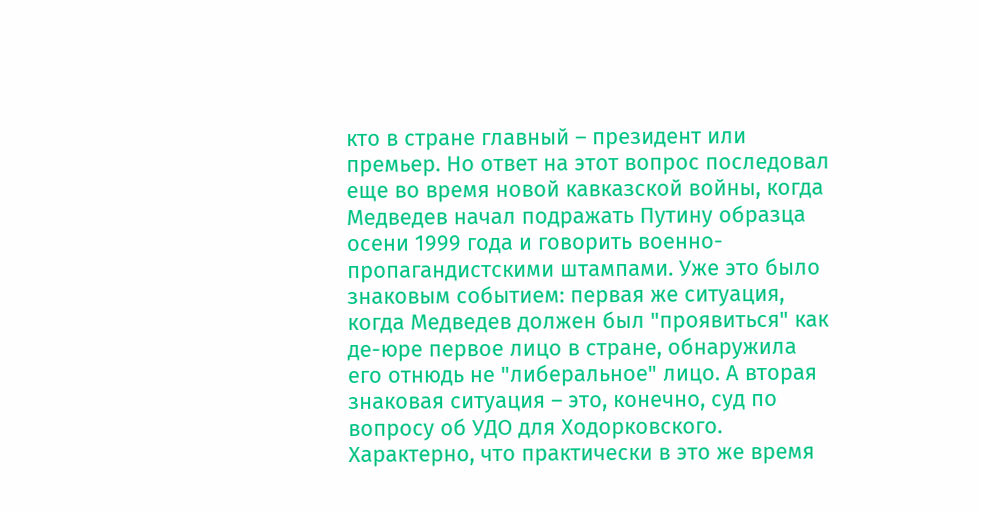кто в стране главный – президент или премьер. Но ответ на этот вопрос последовал еще во время новой кавказской войны, когда Медведев начал подражать Путину образца осени 1999 года и говорить военно-пропагандистскими штампами. Уже это было знаковым событием: первая же ситуация, когда Медведев должен был "проявиться" как де-юре первое лицо в стране, обнаружила его отнюдь не "либеральное" лицо. А вторая знаковая ситуация – это, конечно, суд по вопросу об УДО для Ходорковского. Характерно, что практически в это же время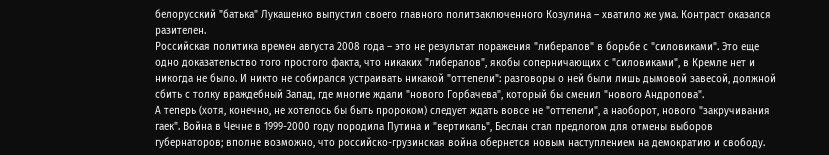белорусский "батька" Лукашенко выпустил своего главного политзаключенного Козулина – хватило же ума. Контраст оказался разителен.
Российская политика времен августа 2008 года – это не результат поражения "либералов" в борьбе с "силовиками". Это еще одно доказательство того простого факта, что никаких "либералов", якобы соперничающих с "силовиками", в Кремле нет и никогда не было. И никто не собирался устраивать никакой "оттепели": разговоры о ней были лишь дымовой завесой, должной сбить с толку враждебный Запад, где многие ждали "нового Горбачева", который бы сменил "нового Андропова".
А теперь (хотя, конечно, не хотелось бы быть пророком) следует ждать вовсе не "оттепели", а наоборот, нового "закручивания гаек". Война в Чечне в 1999-2000 году породила Путина и "вертикаль", Беслан стал предлогом для отмены выборов губернаторов; вполне возможно, что российско-грузинская война обернется новым наступлением на демократию и свободу.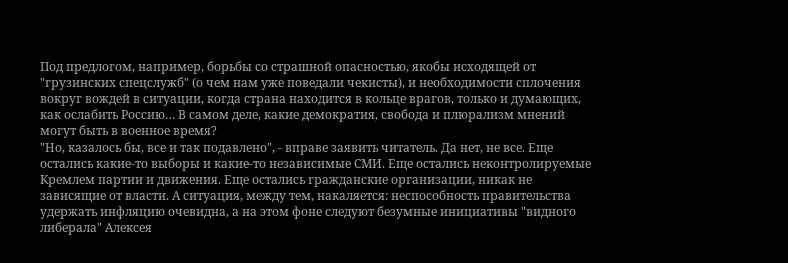Под предлогом, например, борьбы со страшной опасностью, якобы исходящей от "грузинских спецслужб" (о чем нам уже поведали чекисты), и необходимости сплочения вокруг вождей в ситуации, когда страна находится в кольце врагов, только и думающих, как ослабить Россию… В самом деле, какие демократия, свобода и плюрализм мнений могут быть в военное время?
"Но, казалось бы, все и так подавлено", - вправе заявить читатель. Да нет, не все. Еще остались какие-то выборы и какие-то независимые СМИ. Еще остались неконтролируемые Кремлем партии и движения. Еще остались гражданские организации, никак не зависящие от власти. А ситуация, между тем, накаляется: неспособность правительства удержать инфляцию очевидна, а на этом фоне следуют безумные инициативы "видного либерала" Алексея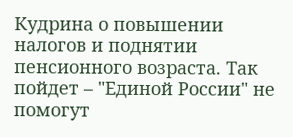Кудрина о повышении налогов и поднятии пенсионного возраста. Так пойдет – "Единой России" не помогут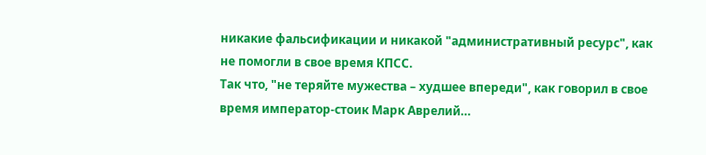никакие фальсификации и никакой "административный ресурс", как не помогли в свое время КПСС.
Так что, "не теряйте мужества – худшее впереди", как говорил в свое время император-стоик Марк Аврелий…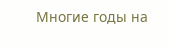Многие годы на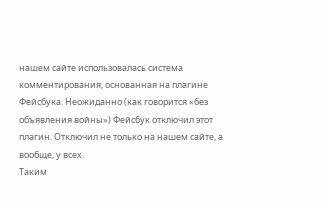нашем сайте использовалась система комментирования, основанная на плагине Фейсбука. Неожиданно (как говорится «без объявления войны») Фейсбук отключил этот плагин. Отключил не только на нашем сайте, а вообще, у всех.
Таким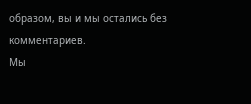образом, вы и мы остались без комментариев.
Мы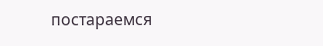постараемся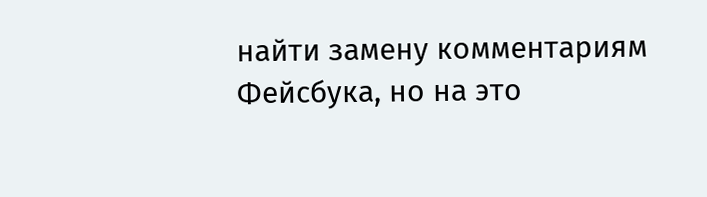найти замену комментариям Фейсбука, но на это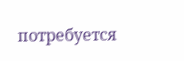потребуется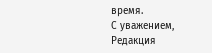время.
С уважением,
Редакция